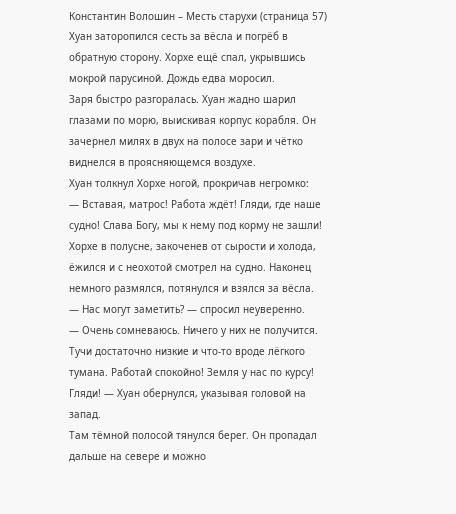Константин Волошин – Месть старухи (страница 57)
Хуан заторопился сесть за вёсла и погрёб в обратную сторону. Хорхе ещё спал, укрывшись мокрой парусиной. Дождь едва моросил.
Заря быстро разгоралась. Хуан жадно шарил глазами по морю, выискивая корпус корабля. Он зачернел милях в двух на полосе зари и чётко виднелся в проясняющемся воздухе.
Хуан толкнул Хорхе ногой, прокричав негромко:
— Вставая, матрос! Работа ждёт! Гляди, где наше судно! Слава Богу, мы к нему под корму не зашли!
Хорхе в полусне, закоченев от сырости и холода, ёжился и с неохотой смотрел на судно. Наконец немного размялся, потянулся и взялся за вёсла.
— Нас могут заметить? — спросил неуверенно.
— Очень сомневаюсь. Ничего у них не получится. Тучи достаточно низкие и что-то вроде лёгкого тумана. Работай спокойно! Земля у нас по курсу! Гляди! — Хуан обернулся, указывая головой на запад.
Там тёмной полосой тянулся берег. Он пропадал дальше на севере и можно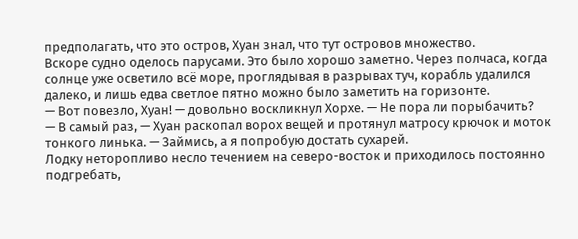предполагать, что это остров, Хуан знал, что тут островов множество.
Вскоре судно оделось парусами. Это было хорошо заметно. Через полчаса, когда солнце уже осветило всё море, проглядывая в разрывах туч, корабль удалился далеко, и лишь едва светлое пятно можно было заметить на горизонте.
— Вот повезло, Хуан! — довольно воскликнул Хорхе. — Не пора ли порыбачить?
— В самый раз, — Хуан раскопал ворох вещей и протянул матросу крючок и моток тонкого линька. — Займись, а я попробую достать сухарей.
Лодку неторопливо несло течением на северо-восток и приходилось постоянно подгребать,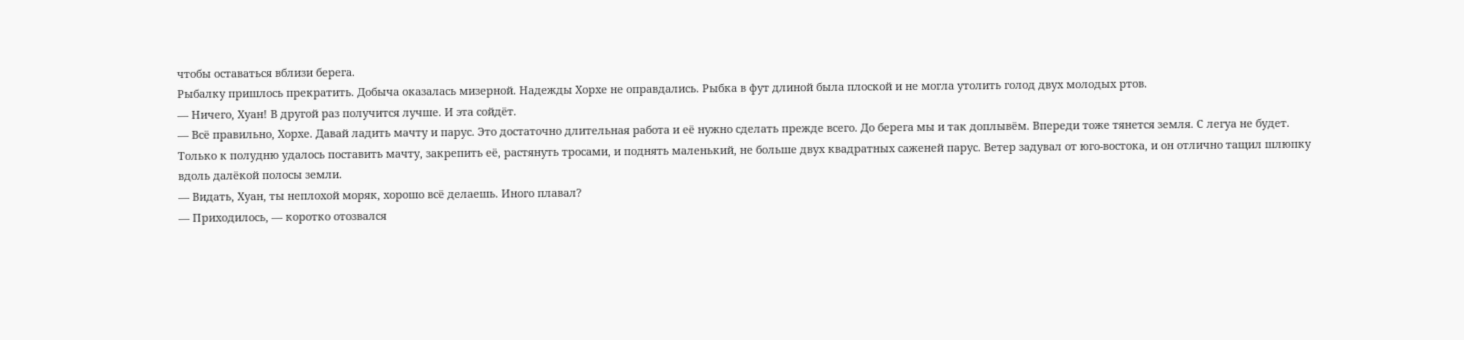чтобы оставаться вблизи берега.
Рыбалку пришлось прекратить. Добыча оказалась мизерной. Надежды Хорхе не оправдались. Рыбка в фут длиной была плоской и не могла утолить голод двух молодых ртов.
— Ничего, Хуан! В другой раз получится лучше. И эта сойдёт.
— Всё правильно, Хорхе. Давай ладить мачту и парус. Это достаточно длительная работа и её нужно сделать прежде всего. До берега мы и так доплывём. Впереди тоже тянется земля. С легуа не будет.
Только к полудню удалось поставить мачту, закрепить её, растянуть тросами, и поднять маленький, не больше двух квадратных саженей парус. Ветер задувал от юго-востока, и он отлично тащил шлюпку вдоль далёкой полосы земли.
— Видать, Хуан, ты неплохой моряк, хорошо всё делаешь. Иного плавал?
— Приходилось, — коротко отозвался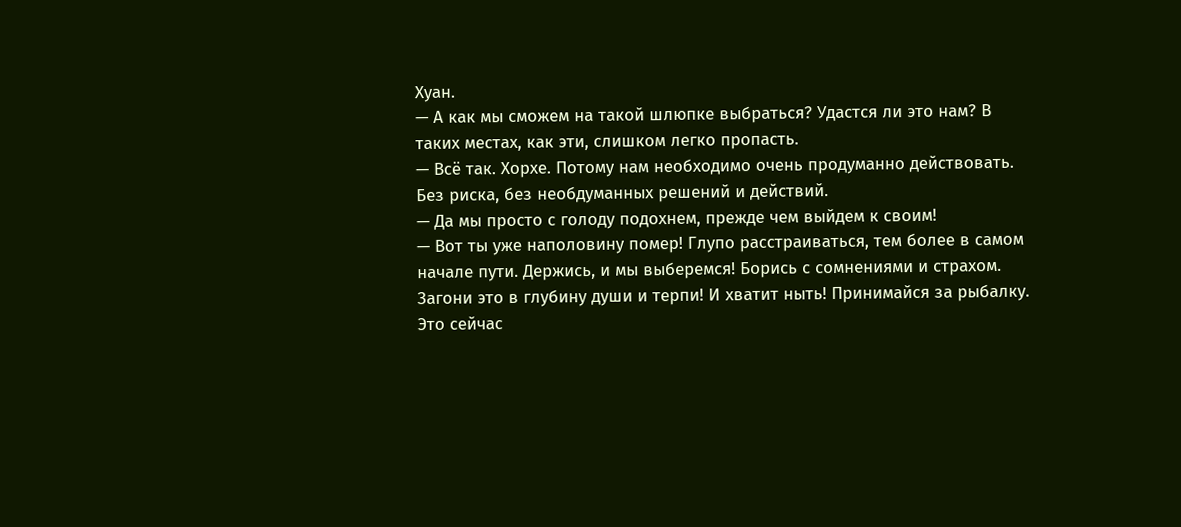Хуан.
— А как мы сможем на такой шлюпке выбраться? Удастся ли это нам? В таких местах, как эти, слишком легко пропасть.
— Всё так. Хорхе. Потому нам необходимо очень продуманно действовать. Без риска, без необдуманных решений и действий.
— Да мы просто с голоду подохнем, прежде чем выйдем к своим!
— Вот ты уже наполовину помер! Глупо расстраиваться, тем более в самом начале пути. Держись, и мы выберемся! Борись с сомнениями и страхом. Загони это в глубину души и терпи! И хватит ныть! Принимайся за рыбалку. Это сейчас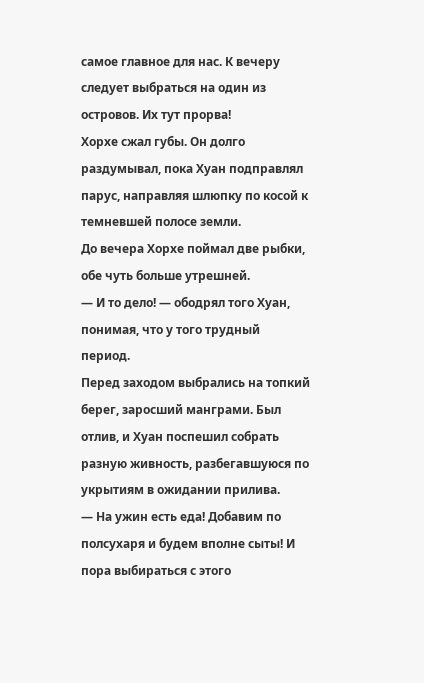самое главное для нас. К вечеру следует выбраться на один из островов. Их тут прорва!
Хорхе сжал губы. Он долго раздумывал, пока Хуан подправлял парус, направляя шлюпку по косой к темневшей полосе земли.
До вечера Хорхе поймал две рыбки, обе чуть больше утрешней.
— И то дело! — ободрял того Хуан, понимая, что у того трудный период.
Перед заходом выбрались на топкий берег, заросший манграми. Был отлив, и Хуан поспешил собрать разную живность, разбегавшуюся по укрытиям в ожидании прилива.
— На ужин есть еда! Добавим по полсухаря и будем вполне сыты! И пора выбираться с этого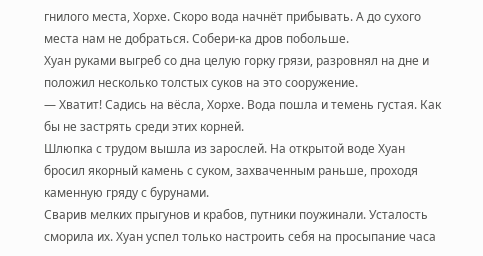гнилого места, Хорхе. Скоро вода начнёт прибывать. А до сухого места нам не добраться. Собери-ка дров побольше.
Хуан руками выгреб со дна целую горку грязи, разровнял на дне и положил несколько толстых суков на это сооружение.
— Хватит! Садись на вёсла, Хорхе. Вода пошла и темень густая. Как бы не застрять среди этих корней.
Шлюпка с трудом вышла из зарослей. На открытой воде Хуан бросил якорный камень с суком, захваченным раньше, проходя каменную гряду с бурунами.
Сварив мелких прыгунов и крабов, путники поужинали. Усталость сморила их. Хуан успел только настроить себя на просыпание часа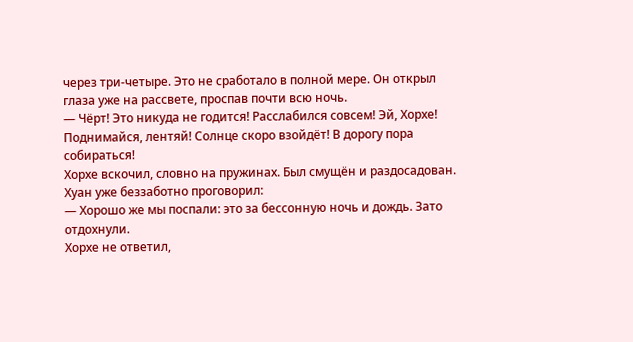через три-четыре. Это не сработало в полной мере. Он открыл глаза уже на рассвете, проспав почти всю ночь.
— Чёрт! Это никуда не годится! Расслабился совсем! Эй, Хорхе! Поднимайся, лентяй! Солнце скоро взойдёт! В дорогу пора собираться!
Хорхе вскочил, словно на пружинах. Был смущён и раздосадован. Хуан уже беззаботно проговорил:
— Хорошо же мы поспали: это за бессонную ночь и дождь. Зато отдохнули.
Хорхе не ответил,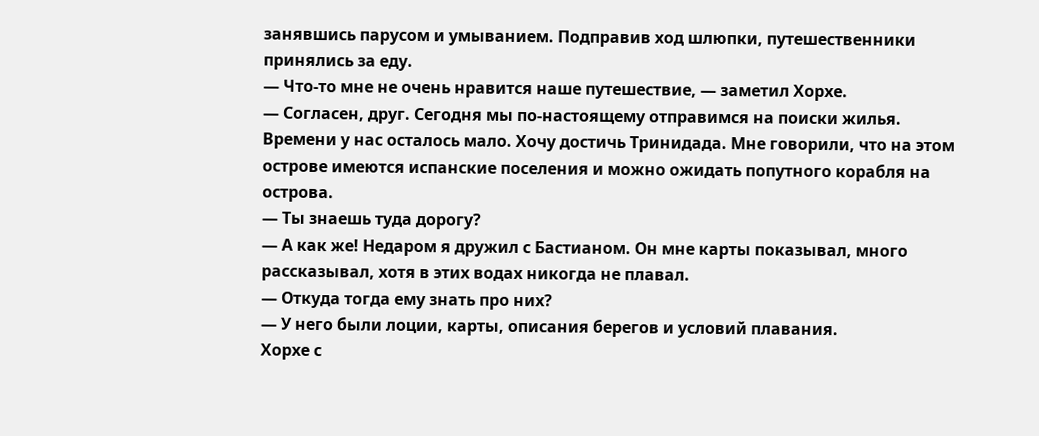занявшись парусом и умыванием. Подправив ход шлюпки, путешественники принялись за еду.
— Что-то мне не очень нравится наше путешествие, — заметил Хорхе.
— Согласен, друг. Сегодня мы по-настоящему отправимся на поиски жилья. Времени у нас осталось мало. Хочу достичь Тринидада. Мне говорили, что на этом острове имеются испанские поселения и можно ожидать попутного корабля на острова.
— Ты знаешь туда дорогу?
— А как же! Недаром я дружил с Бастианом. Он мне карты показывал, много рассказывал, хотя в этих водах никогда не плавал.
— Откуда тогда ему знать про них?
— У него были лоции, карты, описания берегов и условий плавания.
Хорхе с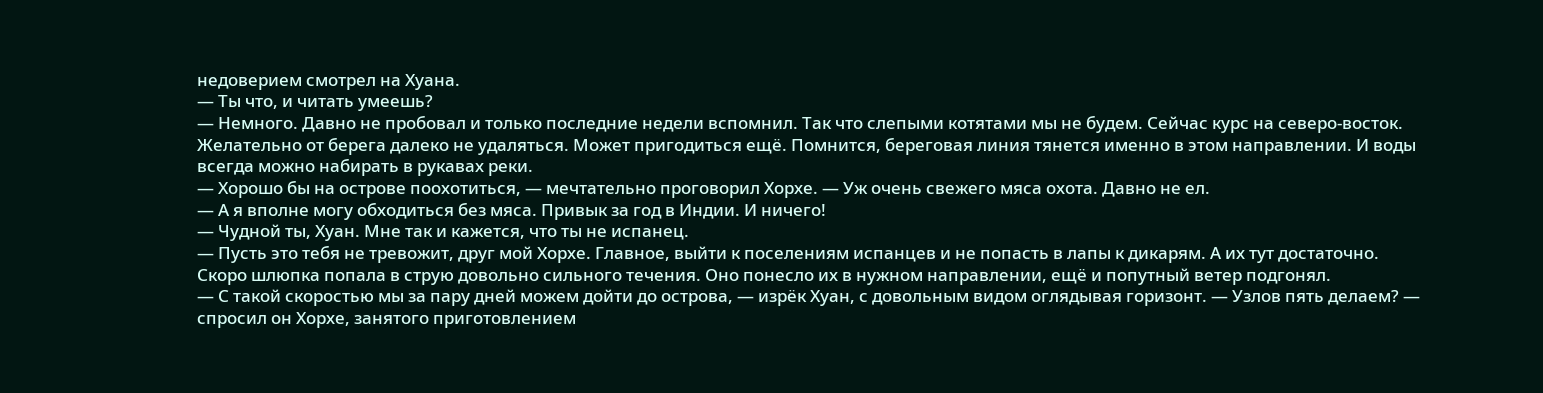недоверием смотрел на Хуана.
— Ты что, и читать умеешь?
— Немного. Давно не пробовал и только последние недели вспомнил. Так что слепыми котятами мы не будем. Сейчас курс на северо-восток. Желательно от берега далеко не удаляться. Может пригодиться ещё. Помнится, береговая линия тянется именно в этом направлении. И воды всегда можно набирать в рукавах реки.
— Хорошо бы на острове поохотиться, — мечтательно проговорил Хорхе. — Уж очень свежего мяса охота. Давно не ел.
— А я вполне могу обходиться без мяса. Привык за год в Индии. И ничего!
— Чудной ты, Хуан. Мне так и кажется, что ты не испанец.
— Пусть это тебя не тревожит, друг мой Хорхе. Главное, выйти к поселениям испанцев и не попасть в лапы к дикарям. А их тут достаточно.
Скоро шлюпка попала в струю довольно сильного течения. Оно понесло их в нужном направлении, ещё и попутный ветер подгонял.
— С такой скоростью мы за пару дней можем дойти до острова, — изрёк Хуан, с довольным видом оглядывая горизонт. — Узлов пять делаем? — спросил он Хорхе, занятого приготовлением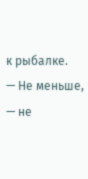к рыбалке.
— Не меньше, — не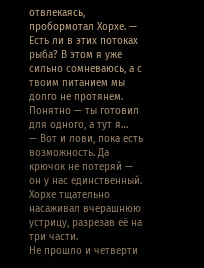отвлекаясь, пробормотал Хорхе. — Есть ли в этих потоках рыба? В этом я уже сильно сомневаюсь, а с твоим питанием мы долго не протянем. Понятно — ты готовил для одного, а тут я…
— Вот и лови, пока есть возможность. Да крючок не потеряй — он у нас единственный.
Хорхе тщательно насаживал вчерашнюю устрицу, разрезав её на три части.
Не прошло и четверти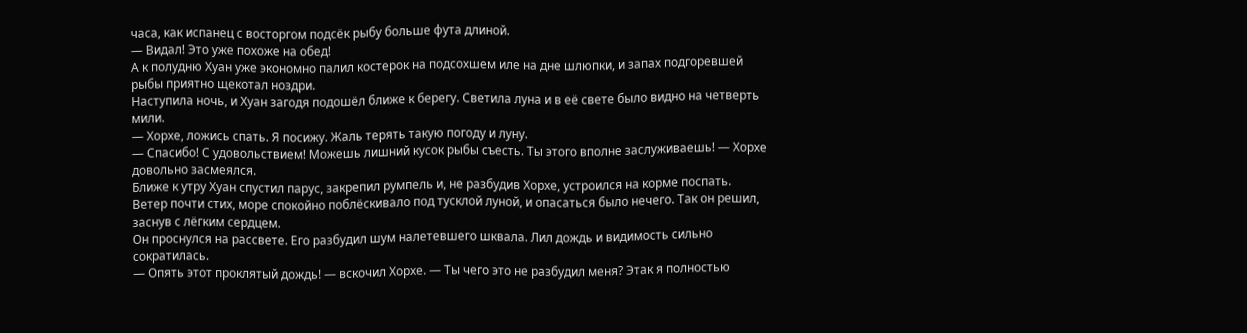часа, как испанец с восторгом подсёк рыбу больше фута длиной.
— Видал! Это уже похоже на обед!
А к полудню Хуан уже экономно палил костерок на подсохшем иле на дне шлюпки, и запах подгоревшей рыбы приятно щекотал ноздри.
Наступила ночь, и Хуан загодя подошёл ближе к берегу. Светила луна и в её свете было видно на четверть мили.
— Хорхе, ложись спать. Я посижу. Жаль терять такую погоду и луну.
— Спасибо! С удовольствием! Можешь лишний кусок рыбы съесть. Ты этого вполне заслуживаешь! — Хорхе довольно засмеялся.
Ближе к утру Хуан спустил парус, закрепил румпель и, не разбудив Хорхе, устроился на корме поспать.
Ветер почти стих, море спокойно поблёскивало под тусклой луной, и опасаться было нечего. Так он решил, заснув с лёгким сердцем.
Он проснулся на рассвете. Его разбудил шум налетевшего шквала. Лил дождь и видимость сильно сократилась.
— Опять этот проклятый дождь! — вскочил Хорхе. — Ты чего это не разбудил меня? Этак я полностью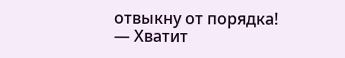отвыкну от порядка!
— Хватит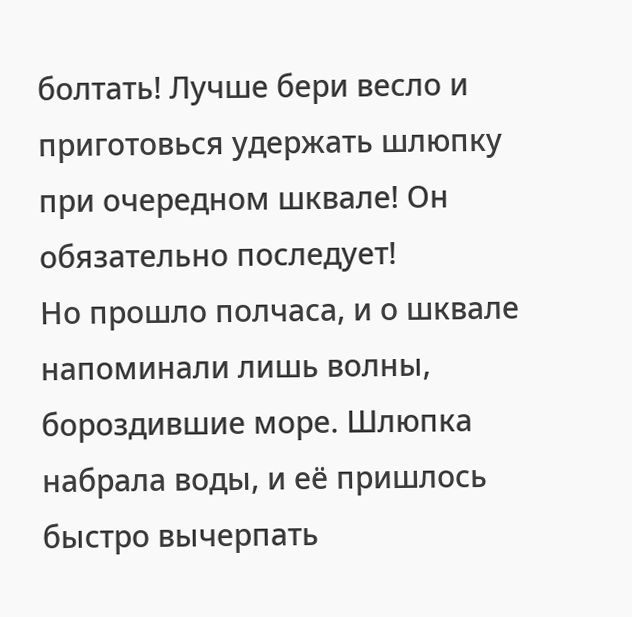болтать! Лучше бери весло и приготовься удержать шлюпку при очередном шквале! Он обязательно последует!
Но прошло полчаса, и о шквале напоминали лишь волны, бороздившие море. Шлюпка набрала воды, и её пришлось быстро вычерпать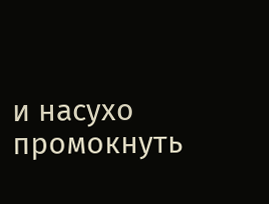и насухо промокнуть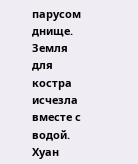парусом днище. Земля для костра исчезла вместе с водой. Хуан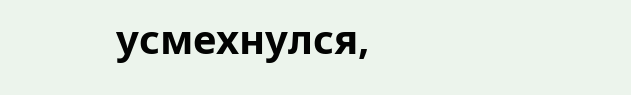усмехнулся,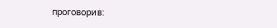проговорив: